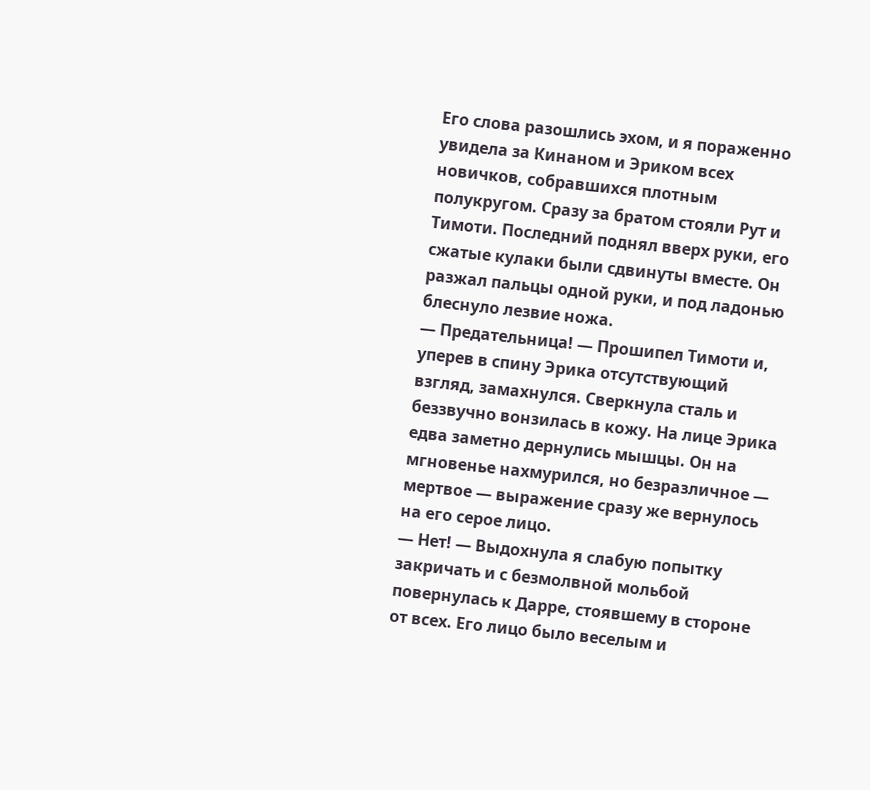Его слова разошлись эхом, и я пораженно увидела за Кинаном и Эриком всех новичков, собравшихся плотным полукругом. Сразу за братом стояли Рут и Тимоти. Последний поднял вверх руки, его сжатые кулаки были сдвинуты вместе. Он разжал пальцы одной руки, и под ладонью блеснуло лезвие ножа.
— Предательница! — Прошипел Тимоти и, уперев в спину Эрика отсутствующий взгляд, замахнулся. Сверкнула сталь и беззвучно вонзилась в кожу. На лице Эрика едва заметно дернулись мышцы. Он на мгновенье нахмурился, но безразличное — мертвое — выражение сразу же вернулось на его серое лицо.
— Нет! — Выдохнула я слабую попытку закричать и с безмолвной мольбой повернулась к Дарре, стоявшему в стороне от всех. Его лицо было веселым и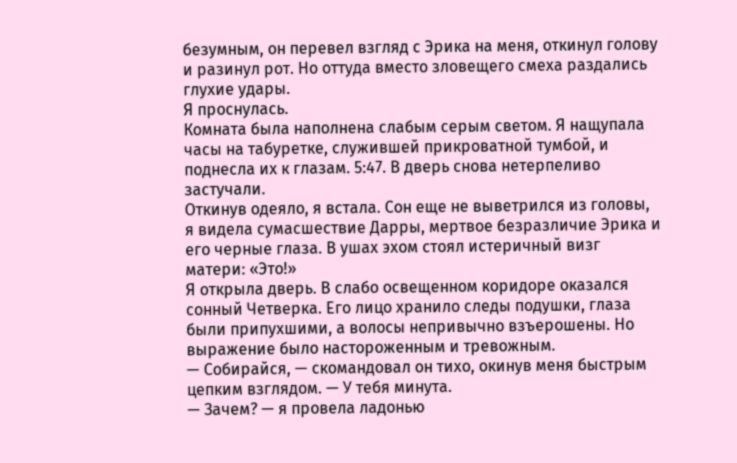безумным, он перевел взгляд с Эрика на меня, откинул голову и разинул рот. Но оттуда вместо зловещего смеха раздались глухие удары.
Я проснулась.
Комната была наполнена слабым серым светом. Я нащупала часы на табуретке, служившей прикроватной тумбой, и поднесла их к глазам. 5:47. В дверь снова нетерпеливо застучали.
Откинув одеяло, я встала. Сон еще не выветрился из головы, я видела сумасшествие Дарры, мертвое безразличие Эрика и его черные глаза. В ушах эхом стоял истеричный визг матери: «Это!»
Я открыла дверь. В слабо освещенном коридоре оказался сонный Четверка. Его лицо хранило следы подушки, глаза были припухшими, а волосы непривычно взъерошены. Но выражение было настороженным и тревожным.
— Собирайся, — скомандовал он тихо, окинув меня быстрым цепким взглядом. — У тебя минута.
— Зачем? — я провела ладонью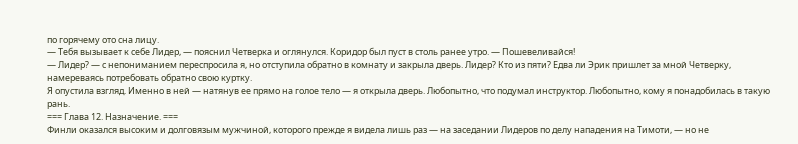по горячему ото сна лицу.
— Тебя вызывает к себе Лидер, — пояснил Четверка и оглянулся. Коридор был пуст в столь ранее утро. — Пошевеливайся!
— Лидер? — с непониманием переспросила я, но отступила обратно в комнату и закрыла дверь. Лидер? Кто из пяти? Едва ли Эрик пришлет за мной Четверку, намереваясь потребовать обратно свою куртку.
Я опустила взгляд. Именно в ней — натянув ее прямо на голое тело — я открыла дверь. Любопытно, что подумал инструктор. Любопытно, кому я понадобилась в такую рань.
=== Глава 12. Назначение. ===
Финли оказался высоким и долговязым мужчиной, которого прежде я видела лишь раз — на заседании Лидеров по делу нападения на Тимоти, — но не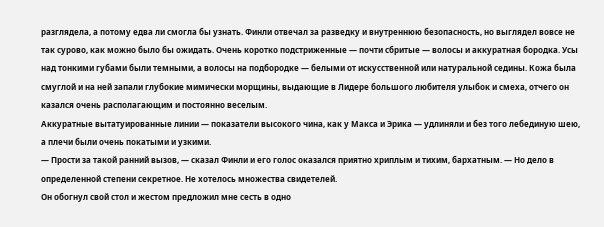разглядела, а потому едва ли смогла бы узнать. Финли отвечал за разведку и внутреннюю безопасность, но выглядел вовсе не так сурово, как можно было бы ожидать. Очень коротко подстриженные — почти сбритые — волосы и аккуратная бородка. Усы над тонкими губами были темными, а волосы на подбородке — белыми от искусственной или натуральной седины. Кожа была смуглой и на ней запали глубокие мимически морщины, выдающие в Лидере большого любителя улыбок и смеха, отчего он казался очень располагающим и постоянно веселым.
Аккуратные вытатуированные линии — показатели высокого чина, как у Макса и Эрика — удлиняли и без того лебединую шею, а плечи были очень покатыми и узкими.
— Прости за такой ранний вызов, — сказал Финли и его голос оказался приятно хриплым и тихим, бархатным. — Но дело в определенной степени секретное. Не хотелось множества свидетелей.
Он обогнул свой стол и жестом предложил мне сесть в одно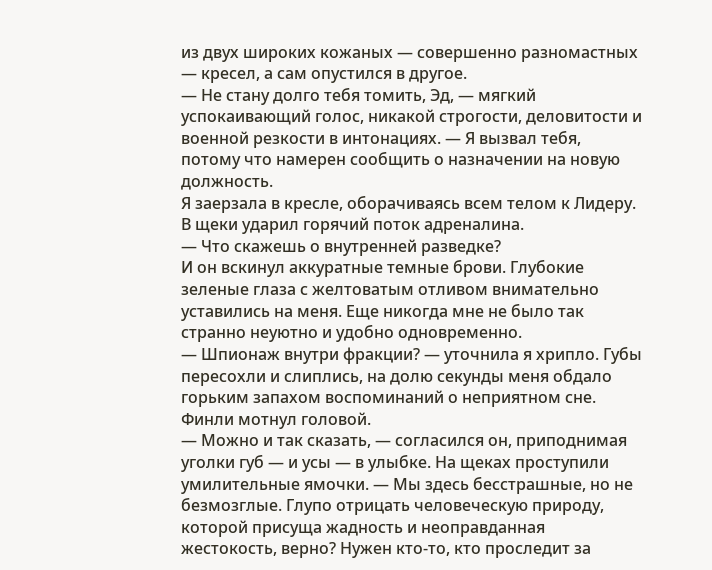из двух широких кожаных — совершенно разномастных — кресел, а сам опустился в другое.
— Не стану долго тебя томить, Эд, — мягкий успокаивающий голос, никакой строгости, деловитости и военной резкости в интонациях. — Я вызвал тебя, потому что намерен сообщить о назначении на новую должность.
Я заерзала в кресле, оборачиваясь всем телом к Лидеру. В щеки ударил горячий поток адреналина.
— Что скажешь о внутренней разведке?
И он вскинул аккуратные темные брови. Глубокие зеленые глаза с желтоватым отливом внимательно уставились на меня. Еще никогда мне не было так странно неуютно и удобно одновременно.
— Шпионаж внутри фракции? — уточнила я хрипло. Губы пересохли и слиплись, на долю секунды меня обдало горьким запахом воспоминаний о неприятном сне.
Финли мотнул головой.
— Можно и так сказать, — согласился он, приподнимая уголки губ — и усы — в улыбке. На щеках проступили умилительные ямочки. — Мы здесь бесстрашные, но не безмозглые. Глупо отрицать человеческую природу, которой присуща жадность и неоправданная жестокость, верно? Нужен кто-то, кто проследит за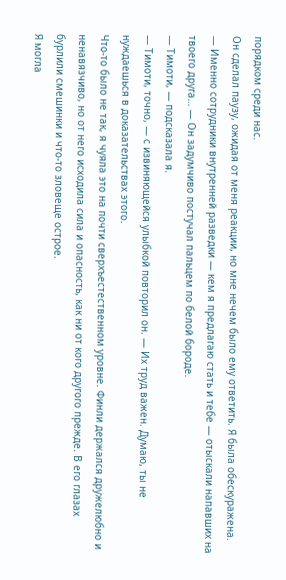порядком среди нас.
Он сделал паузу, ожидая от меня реакции, но мне нечем было ему ответить. Я была обескуражена.
— Именно сотрудники внутренней разведки — кем я предлагаю стать и тебе — отыскали напавших на твоего друга… — Он задумчиво постучал пальцем по белой бороде.
— Тимоти, — подсказала я.
— Тимоти, точно, — с извиняющейся улыбкой повторил он. — Их труд важен. Думаю, ты не нуждаешься в доказательствах этого.
Что-то было не так, я чуяла это на почти сверхъестественном уровне. Финли держался дружелюбно и ненавязчиво, но от него исходила сила и опасность, как ни от кого другого прежде. В его глазах бурлили смешинки и что-то зловеще острое.
Я могла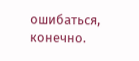ошибаться, конечно.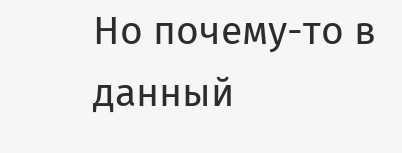Но почему-то в данный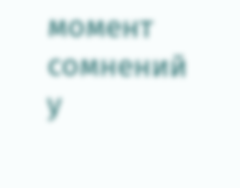момент сомнений у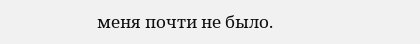меня почти не было.